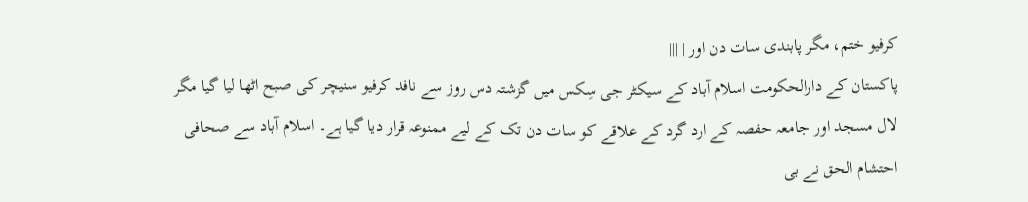کرفیو ختم، مگر پابندی سات دن اور | |||
پاکستان کے دارالحکومت اسلام آباد کے سیکٹر جی سِکس میں گزشتہ دس روز سے نافد کرفیو سنیچر کی صبح اٹھا لیا گیا مگر لال مسجد اور جامعہ حفصہ کے ارد گرد کے علاقے کو سات دن تک کے لیے ممنوعہ قرار دیا گیا ہے۔ اسلام آباد سے صحافی احتشام الحق نے بی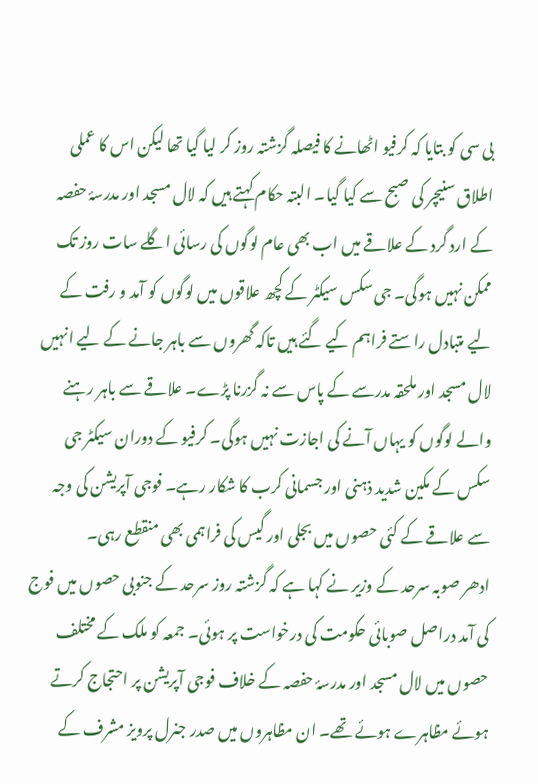بی سی کو بتایا کہ کرفیو اٹھانے کا فیصلہ گزشتہ روز کر لیا گیا تھا لیکن اس کا عملی اطلاق سنیچر کی صبح سے کیا گیا۔ البتہ حکام کہتے ہیں کہ لال مسجد اور مدرسۂ حفصہ کے ارد گرد کے علاقے میں اب بھی عام لوگوں کی رسائی اگلے سات روز تک ممکن نہیں ہوگی۔ جی سکس سیکٹر کے کچھ علاقوں میں لوگوں کو آمد و رفت کے لیے متبادل راستے فراہم کیے گئے ہیں تاکہ گھروں سے باہر جانے کے لیے انہیں لال مسجد اور ملحقہ مدرسے کے پاس سے نہ گزرنا پڑے۔ علاقے سے باہر رہنے والے لوگوں کو یہاں آنے کی اجازت نہیں ہوگی۔ کرفیو کے دوران سیکٹر جی سکس کے مکین شدید ذہنی اور جسمانی کرب کا شکار رہے۔ فوجی آپریشن کی وجہ سے علاقے کے کئی حصوں میں بجلی اور گیس کی فراہمی بھی منقطع رہی۔
ادھر صوبہ سرحد کے وزیر نے کہا ہے کہ گزشتہ روز سرحد کے جنوبی حصوں میں فوج کی آمد دراصل صوبائی حکومت کی درخواست پر ہوئی۔ جمعہ کو ملک کے مختلف حصوں میں لال مسجد اور مدرسۂ حفصہ کے خلاف فوجی آپریشن پر احتجاج کرتے ہوئے مظاہرے ہوئے تھے۔ ان مظاہروں میں صدر جنرل پرویز مشرف کے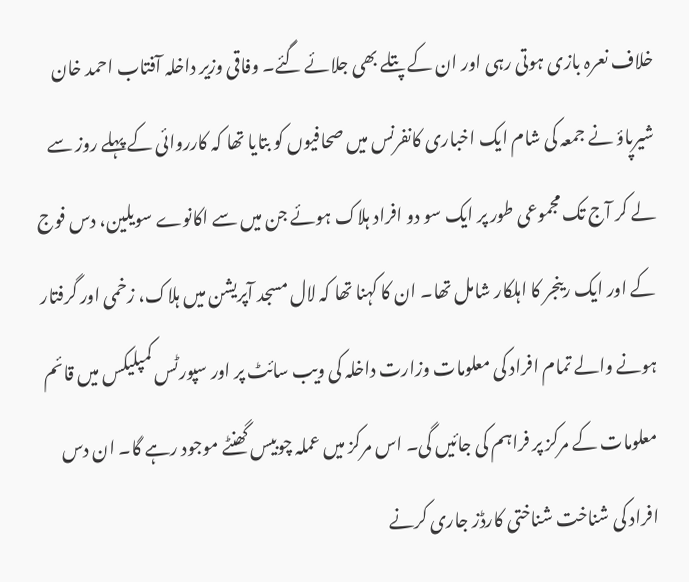خلاف نعرہ بازی ہوتی رہی اور ان کے پتلے بھی جلائے گئے۔ وفاقی وزیر داخلہ آفتاب احمد خان شیرپاؤ نے جمعہ کی شام ایک اخباری کانفرنس میں صحافیوں کو بتایا تھا کہ کارروائی کے پہلے روز سے لے کر آج تک مجموعی طور پر ایک سو دو افراد ہلاک ہوئے جن میں سے اکانوے سویلین، دس فوج کے اور ایک رینجر کا اہلکار شامل تھا۔ ان کا کہنا تھا کہ لال مسجد آپریشن میں ہلاک، زخمی اور گرفتار ہونے والے تمام افراد کی معلومات وزارت داخلہ کی ویب سائٹ پر اور سپورٹس کمپلیکس میں قائم معلومات کے مرکز پر فراہم کی جائیں گی۔ اس مرکز میں عملہ چوبیس گھنٹے موجود رہے گا۔ ان دس افراد کی شناخت شناختی کارڈز جاری کرنے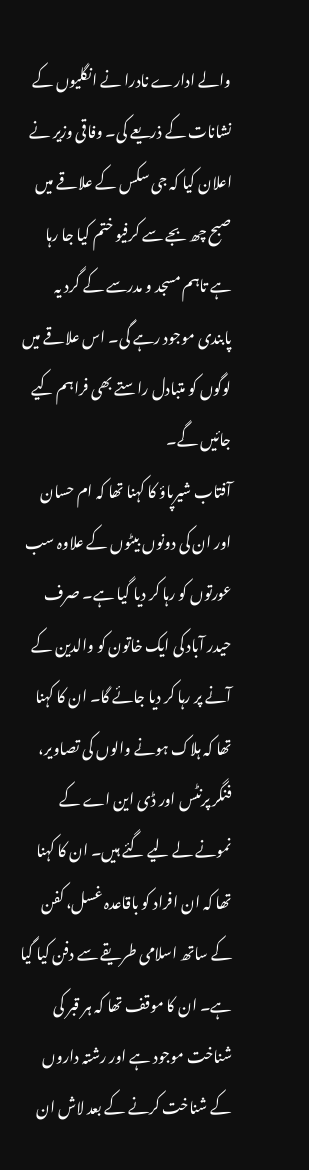والے ادارے نادرا نے انگلیوں کے نشانات کے ذریعے کی۔ وفاقی وزیر نے اعلان کیا کہ جی سکس کے علاقے میں صبح چھ بجے سے کرفیو ختم کیا جا رہا ہے تاہم مسجد و مدرسے کے گرد یہ پابندی موجود رہے گی۔ اس علاقے میں لوگوں کو متبادل راستے بھی فراہم کیے جائیں گے۔
آفتاب شیرپاؤ کا کہنا تھا کہ ام حسان اور ان کی دونوں بیٹوں کے علاوہ سب عورتوں کو رہا کر دیا گیا ہے۔ صرف حیدر آباد کی ایک خاتون کو والدین کے آنے پر رہا کر دیا جائے گا۔ ان کا کہنا تھا کہ ہلاک ہونے والوں کی تصاویر، فنگر پرنٹس اور ڈی این اے کے نمونے لے لیے گئے ہیں۔ ان کا کہنا تھا کہ ان افراد کو باقاعدہ غسل، کفن کے ساتھ اسلامی طریقے سے دفن کیا گیا ہے۔ ان کا موقف تھا کہ ہر قبر کی شناخت موجود ہے اور رشتہ داروں کے شناخت کرنے کے بعد لاش ان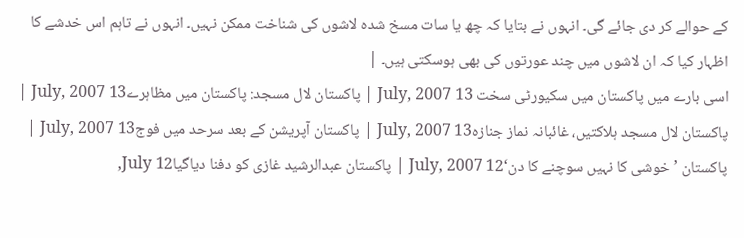کے حوالے کر دی جائے گی۔ انہوں نے بتایا کہ چھ یا سات مسخ شدہ لاشوں کی شناخت ممکن نہیں۔ انہوں نے تاہم اس خدشے کا اظہار کیا کہ ان لاشوں میں چند عورتوں کی بھی ہوسکتی ہیں۔ |
اسی بارے میں پاکستان میں سکیورٹی سخت 13 July, 2007 | پاکستان لال مسجد: پاکستان میں مظاہرے13 July, 2007 | پاکستان لال مسجد ہلاکتیں، غائبانہ نماز جنازہ13 July, 2007 | پاکستان آپریشن کے بعد سرحد میں فوج13 July, 2007 | پاکستان ’خوشی کا نہیں سوچنے کا دن‘12 July, 2007 | پاکستان عبدالرشید غازی کو دفنا دیاگیا12 July,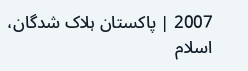2007 | پاکستان ہلاک شدگان، اسلام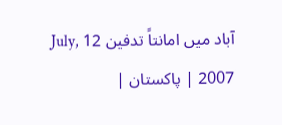آباد میں امانتاً تدفین 12 July, 2007 | پاکستان |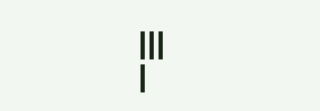|||
|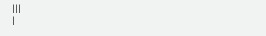|||
|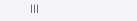|||